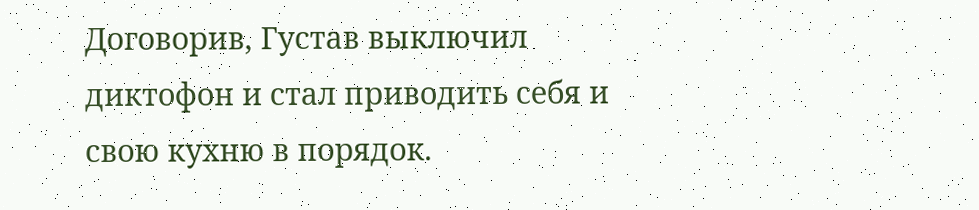Договорив, Густав выключил диктофон и стал приводить себя и свою кухню в порядок.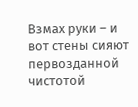Взмах руки – и вот стены сияют первозданной чистотой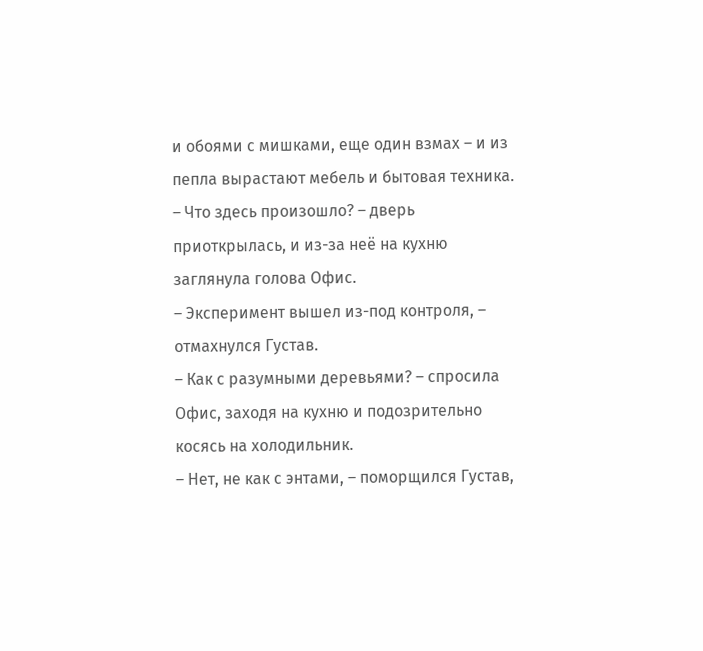и обоями с мишками, еще один взмах – и из пепла вырастают мебель и бытовая техника.
– Что здесь произошло? – дверь приоткрылась, и из-за неё на кухню заглянула голова Офис.
– Эксперимент вышел из-под контроля, – отмахнулся Густав.
– Как с разумными деревьями? – спросила Офис, заходя на кухню и подозрительно косясь на холодильник.
– Нет, не как с энтами, – поморщился Густав,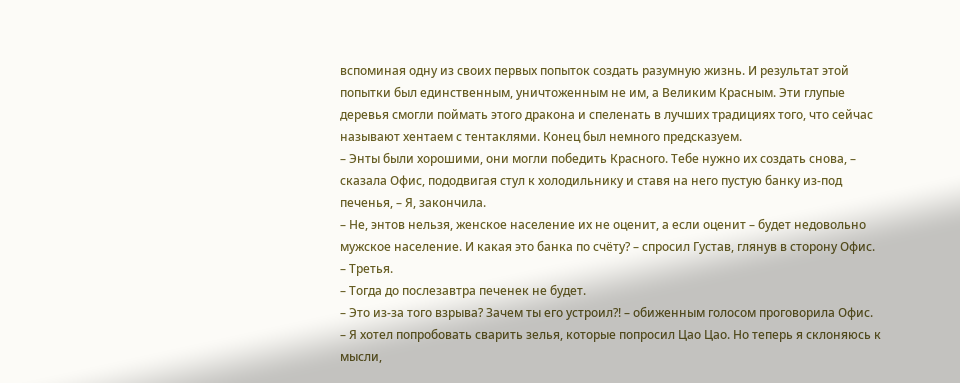вспоминая одну из своих первых попыток создать разумную жизнь. И результат этой попытки был единственным, уничтоженным не им, а Великим Красным. Эти глупые деревья смогли поймать этого дракона и спеленать в лучших традициях того, что сейчас называют хентаем с тентаклями. Конец был немного предсказуем.
– Энты были хорошими, они могли победить Красного. Тебе нужно их создать снова, – сказала Офис, пододвигая стул к холодильнику и ставя на него пустую банку из-под печенья, – Я, закончила.
– Не, энтов нельзя, женское население их не оценит, а если оценит – будет недовольно мужское население. И какая это банка по счёту? – спросил Густав, глянув в сторону Офис.
– Третья.
– Тогда до послезавтра печенек не будет.
– Это из-за того взрыва? Зачем ты его устроил?! – обиженным голосом проговорила Офис.
– Я хотел попробовать сварить зелья, которые попросил Цао Цао. Но теперь я склоняюсь к мысли,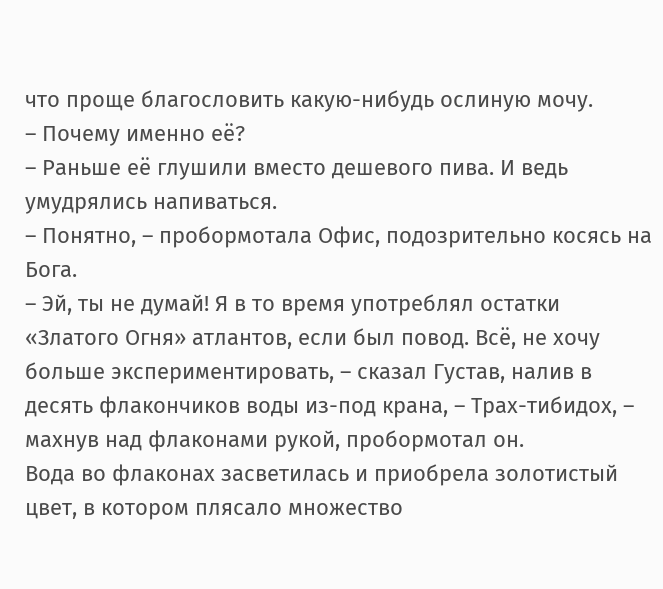что проще благословить какую-нибудь ослиную мочу.
– Почему именно её?
– Раньше её глушили вместо дешевого пива. И ведь умудрялись напиваться.
– Понятно, – пробормотала Офис, подозрительно косясь на Бога.
– Эй, ты не думай! Я в то время употреблял остатки «Златого Огня» атлантов, если был повод. Всё, не хочу больше экспериментировать, – сказал Густав, налив в десять флакончиков воды из-под крана, – Трах-тибидох, – махнув над флаконами рукой, пробормотал он.
Вода во флаконах засветилась и приобрела золотистый цвет, в котором плясало множество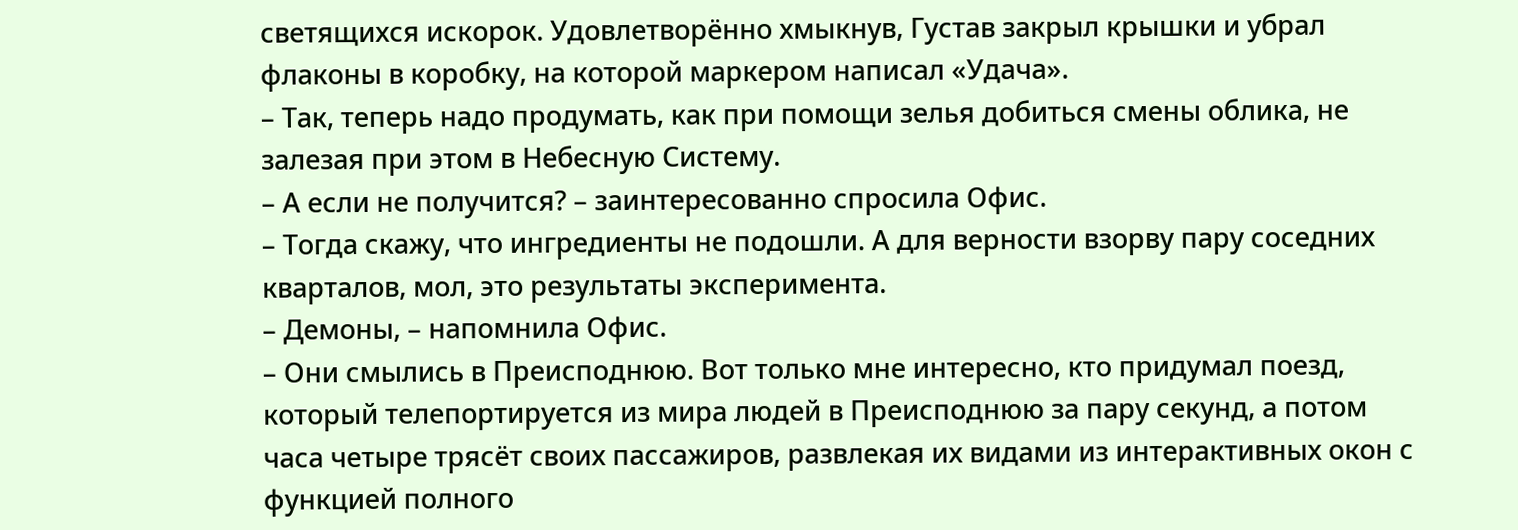светящихся искорок. Удовлетворённо хмыкнув, Густав закрыл крышки и убрал флаконы в коробку, на которой маркером написал «Удача».
– Так, теперь надо продумать, как при помощи зелья добиться смены облика, не залезая при этом в Небесную Систему.
– А если не получится? – заинтересованно спросила Офис.
– Тогда скажу, что ингредиенты не подошли. А для верности взорву пару соседних кварталов, мол, это результаты эксперимента.
– Демоны, – напомнила Офис.
– Они смылись в Преисподнюю. Вот только мне интересно, кто придумал поезд, который телепортируется из мира людей в Преисподнюю за пару секунд, а потом часа четыре трясёт своих пассажиров, развлекая их видами из интерактивных окон с функцией полного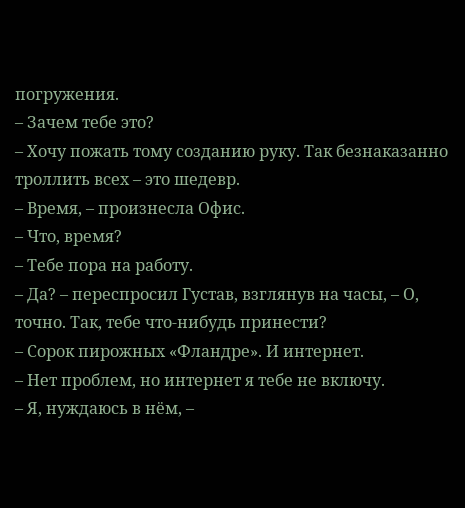погружения.
– Зачем тебе это?
– Хочу пожать тому созданию руку. Так безнаказанно троллить всех – это шедевр.
– Время, – произнесла Офис.
– Что, время?
– Тебе пора на работу.
– Да? – переспросил Густав, взглянув на часы, – О, точно. Так, тебе что-нибудь принести?
– Сорок пирожных «Фландре». И интернет.
– Нет проблем, но интернет я тебе не включу.
– Я, нуждаюсь в нём, –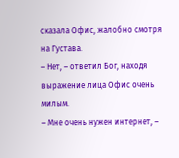сказала Офис, жалобно смотря на Густава.
– Нет, – ответил Бог, находя выражение лица Офис очень милым.
– Мне очень нужен интернет, –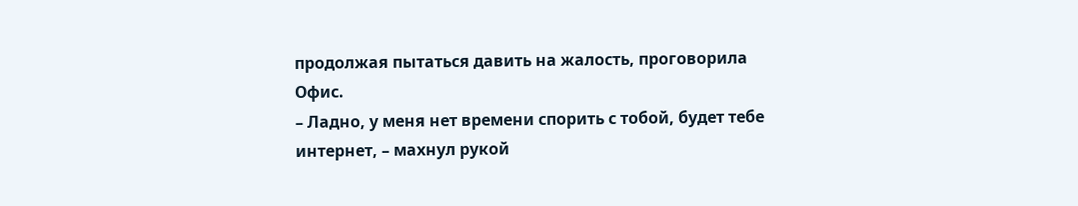продолжая пытаться давить на жалость, проговорила Офис.
– Ладно, у меня нет времени спорить с тобой, будет тебе интернет, – махнул рукой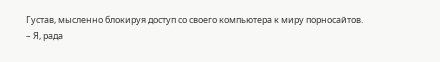Густав, мысленно блокируя доступ со своего компьютера к миру порносайтов.
– Я, рада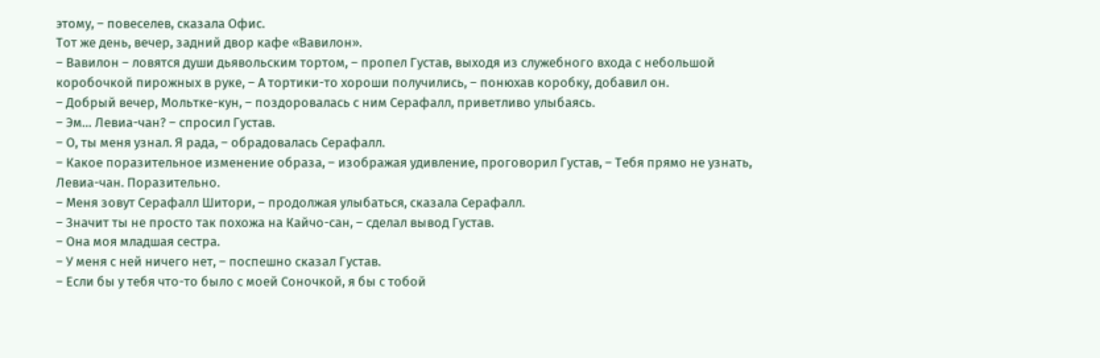этому, – повеселев, сказала Офис.
Тот же день, вечер, задний двор кафе «Вавилон».
– Вавилон – ловятся души дьявольским тортом, – пропел Густав, выходя из служебного входа с небольшой коробочкой пирожных в руке, – А тортики-то хороши получились, – понюхав коробку, добавил он.
– Добрый вечер, Мольтке-кун, – поздоровалась с ним Серафалл, приветливо улыбаясь.
– Эм… Левиа-чан? – спросил Густав.
– О, ты меня узнал. Я рада, – обрадовалась Серафалл.
– Какое поразительное изменение образа, – изображая удивление, проговорил Густав, – Тебя прямо не узнать, Левиа-чан. Поразительно.
– Меня зовут Серафалл Шитори, – продолжая улыбаться, сказала Серафалл.
– Значит ты не просто так похожа на Кайчо-сан, – сделал вывод Густав.
– Она моя младшая сестра.
– У меня с ней ничего нет, – поспешно сказал Густав.
– Если бы у тебя что-то было с моей Соночкой, я бы с тобой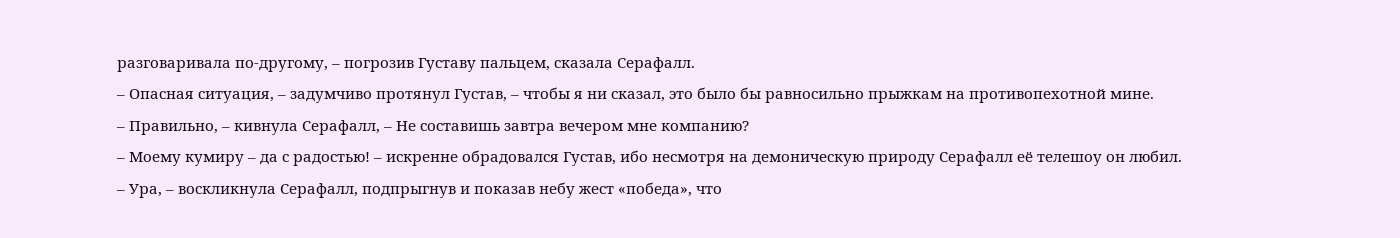разговаривала по-другому, – погрозив Густаву пальцем, сказала Серафалл.
– Опасная ситуация, – задумчиво протянул Густав, – чтобы я ни сказал, это было бы равносильно прыжкам на противопехотной мине.
– Правильно, – кивнула Серафалл, – Не составишь завтра вечером мне компанию?
– Моему кумиру – да с радостью! – искренне обрадовался Густав, ибо несмотря на демоническую природу Серафалл её телешоу он любил.
– Ура, – воскликнула Серафалл, подпрыгнув и показав небу жест «победа», что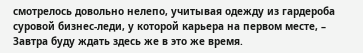смотрелось довольно нелепо, учитывая одежду из гардероба суровой бизнес-леди, у которой карьера на первом месте, – Завтра буду ждать здесь же в это же время.